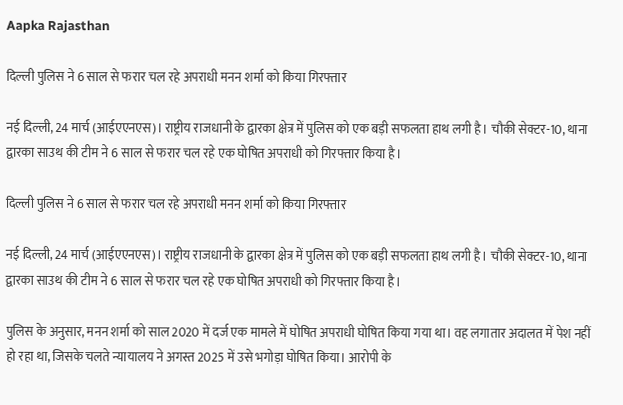Aapka Rajasthan

दिल्ली पुलिस ने 6 साल से फरार चल रहे अपराधी मनन शर्मा को किया गिरफ्तार

नई दिल्ली, 24 मार्च (आईएएनएस)। राष्ट्रीय राजधानी के द्वारका क्षेत्र में पुलिस को एक बड़ी सफलता हाथ लगी है। चौकी सेक्टर-10, थाना द्वारका साउथ की टीम ने 6 साल से फरार चल रहे एक घोषित अपराधी को गिरफ्तार किया है।

दिल्ली पुलिस ने 6 साल से फरार चल रहे अपराधी मनन शर्मा को किया गिरफ्तार

नई दिल्ली, 24 मार्च (आईएएनएस)। राष्ट्रीय राजधानी के द्वारका क्षेत्र में पुलिस को एक बड़ी सफलता हाथ लगी है। चौकी सेक्टर-10, थाना द्वारका साउथ की टीम ने 6 साल से फरार चल रहे एक घोषित अपराधी को गिरफ्तार किया है।

पुलिस के अनुसार, मनन शर्मा को साल 2020 में दर्ज एक मामले में घोषित अपराधी घोषित किया गया था। वह लगातार अदालत में पेश नहीं हो रहा था, जिसके चलते न्यायालय ने अगस्त 2025 में उसे भगोड़ा घोषित किया। आरोपी के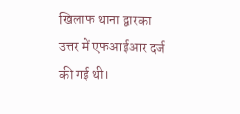खिलाफ थाना द्वारका उत्तर में एफआईआर दर्ज की गई थी।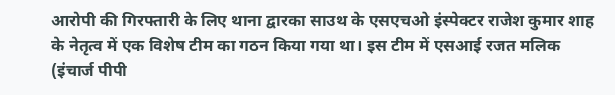आरोपी की गिरफ्तारी के लिए थाना द्वारका साउथ के एसएचओ इंस्पेक्टर राजेश कुमार शाह के नेतृत्व में एक विशेष टीम का गठन किया गया था। इस टीम में एसआई रजत मलिक (इंचार्ज पीपी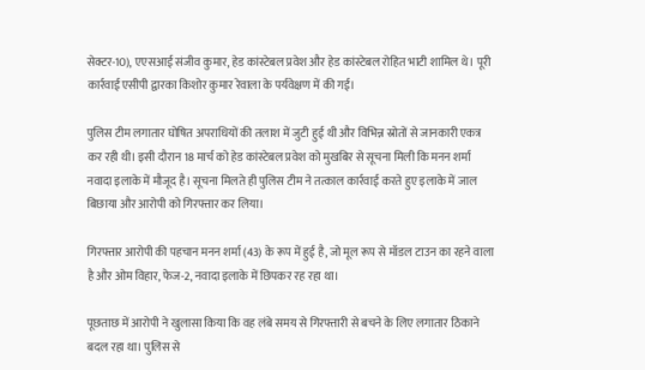सेक्टर-10), एएसआई संजीव कुमार, हेड कांस्टेबल प्रवेश और हेड कांस्टेबल रोहित भाटी शामिल थे। पूरी कार्रवाई एसीपी द्वारका किशोर कुमार रेवाला के पर्यवेक्षण में की गई।

पुलिस टीम लगातार घोषित अपराधियों की तलाश में जुटी हुई थी और विभिन्न स्रोतों से जानकारी एकत्र कर रही थी। इसी दौरान 18 मार्च को हेड कांस्टेबल प्रवेश को मुखबिर से सूचना मिली कि मनन शर्मा नवादा इलाके में मौजूद है। सूचना मिलते ही पुलिस टीम ने तत्काल कार्रवाई करते हुए इलाके में जाल बिछाया और आरोपी को गिरफ्तार कर लिया।

गिरफ्तार आरोपी की पहचान मनन शर्मा (43) के रूप में हुई है, जो मूल रूप से मॉडल टाउन का रहने वाला है और ओम विहार, फेज-2, नवादा इलाके में छिपकर रह रहा था।

पूछताछ में आरोपी ने खुलासा किया कि वह लंबे समय से गिरफ्तारी से बचने के लिए लगातार ठिकाने बदल रहा था। पुलिस से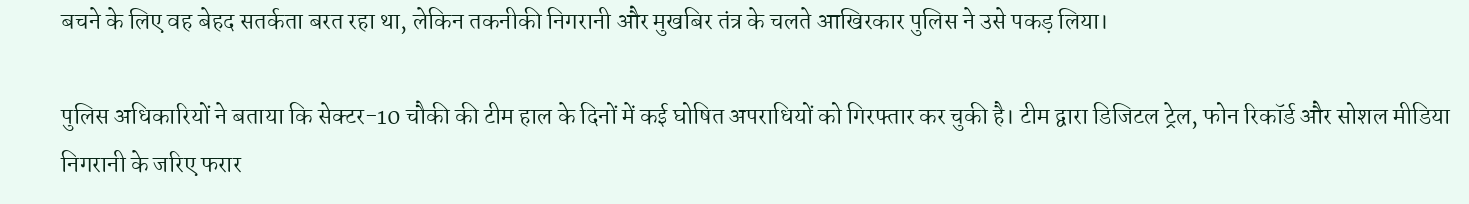बचने के लिए वह बेहद सतर्कता बरत रहा था, लेकिन तकनीकी निगरानी और मुखबिर तंत्र के चलते आखिरकार पुलिस ने उसे पकड़ लिया।

पुलिस अधिकारियों ने बताया कि सेक्टर-10 चौकी की टीम हाल के दिनों में कई घोषित अपराधियों को गिरफ्तार कर चुकी है। टीम द्वारा डिजिटल ट्रेल, फोन रिकॉर्ड और सोशल मीडिया निगरानी के जरिए फरार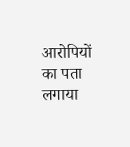आरोपियों का पता लगाया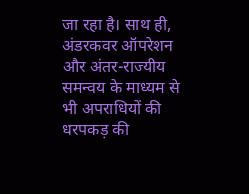जा रहा है। साथ ही, अंडरकवर ऑपरेशन और अंतर-राज्यीय समन्वय के माध्यम से भी अपराधियों की धरपकड़ की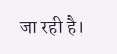जा रही है।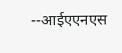--आईएएनएस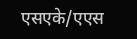एसएके/एएस